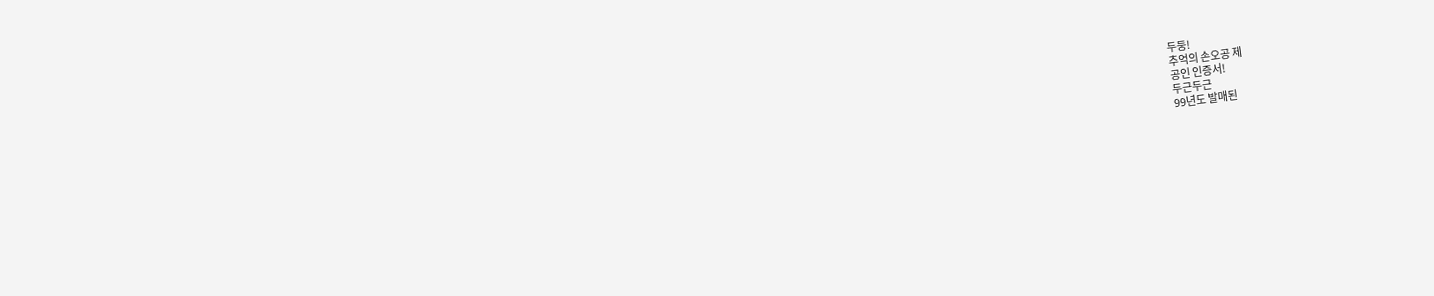두둥!
추억의 손오공 제
공인 인증서!
두근두근
99년도 발매된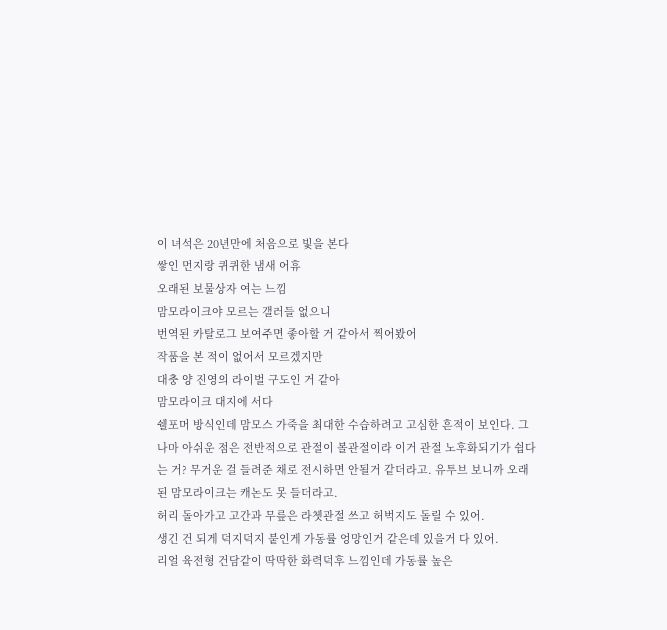이 녀석은 20년만에 처음으로 빛을 본다
쌓인 먼지랑 퀴퀴한 냄새 어휴
오래된 보물상자 여는 느낌
맘모라이크야 모르는 갤러들 없으니
번역된 카탈로그 보여주면 좋아할 거 같아서 찍어봤어
작품을 본 적이 없어서 모르겠지만
대충 양 진영의 라이벌 구도인 거 같아
맘모라이크 대지에 서다
쉘포머 방식인데 맘모스 가죽을 최대한 수습하려고 고심한 흔적이 보인다. 그나마 아쉬운 점은 전반적으로 관절이 볼관절이라 이거 관절 노후화되기가 쉽다는 거? 무거운 걸 들려준 채로 전시하면 안될거 같더라고. 유투브 보니까 오래된 맘모라이크는 캐논도 못 들더라고.
허리 돌아가고 고간과 무릎은 라쳇관절 쓰고 허벅지도 돌릴 수 있어.
생긴 건 되게 덕지덕지 붙인게 가동률 엉망인거 같은데 있을거 다 있어.
리얼 육전형 건담같이 딱딱한 화력덕후 느낌인데 가동률 높은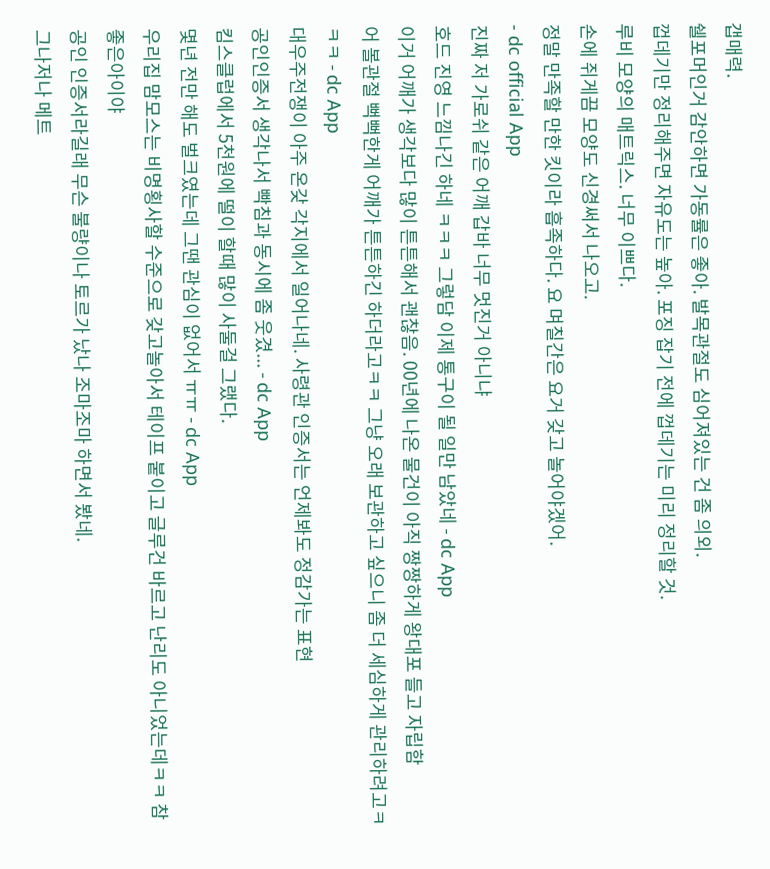갭매력.
쉘포머인거 감안하면 가동률은 좋아. 발목관절도 심어져있는 건 좀 의외.
껍데기만 정리해주면 자유도는 높아. 포징 잡기 전에 껍데기는 미리 정리할 것.
루비 모양의 매트릭스. 너무 이쁘다.
손에 쥐게끔 모양도 신경써서 나오고.
정말 만족할 만한 킷이라 흡족하다. 요 며칠간은 요거 갖고 놀어야겠어.
- dc official App
진짜 저 가로쉬 같은 어깨 갑바 너무 멋진거 아니냐
호드 진영 느낌나긴 하네 ㅋㅋㅋ 그렇담 이제 통구이 될 일만 남았네 - dc App
이거 어깨가 생각보다 많이 튼튼해서 괜찮음. 00년에 나온 물건이 아직 짱짱하게 왕대포 들고 자립함
어 볼관절 뻑뻑한게 어깨가 튼튼하긴 하더라고ㅋㅋ 그냥 오래 보관하고 싶으니 좀 더 세심하게 관리하려고ㅋㅋㅋ - dc App
대우주전쟁이 아주 온갖 각지에서 일어나네. 사령관 인증서는 언제봐도 정감가는 표현
공인인증서 생각나서 빡침과 동시에 좀 웃겼... - dc App
킴스클럽에서 5천원에 떨이 할때 많이 사둘걸 그랬다.
몇년 전만 해도 벌크였는데 그땐 관심이 없어서 ㅠㅠ - dc App
우리집 맘모스는 비명횡사할 수준으로 갖고놀아서 테이프 붙이고 글루건 바르고 난리도 아니었는데ㅋㅋ 참 좋은아이야
공인 인증서라길래 무슨 불량이나 토르가 났나 조마조마 하면서 봤네.
그나저나 메트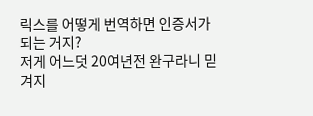릭스를 어떻게 번역하면 인증서가 되는 거지?
저게 어느덧 20여년전 완구라니 믿겨지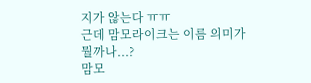지가 않는다 ㅠㅠ
근데 맘모라이크는 이름 의미가 뭘까나...?
맘모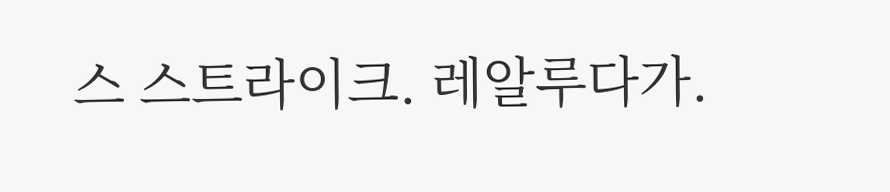스 스트라이크. 레알루다가.